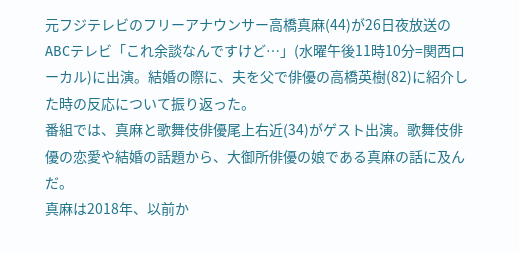元フジテレビのフリーアナウンサー高橋真麻(44)が26日夜放送のABCテレビ「これ余談なんですけど…」(水曜午後11時10分=関西ローカル)に出演。結婚の際に、夫を父で俳優の高橋英樹(82)に紹介した時の反応について振り返った。
番組では、真麻と歌舞伎俳優尾上右近(34)がゲスト出演。歌舞伎俳優の恋愛や結婚の話題から、大御所俳優の娘である真麻の話に及んだ。
真麻は2018年、以前か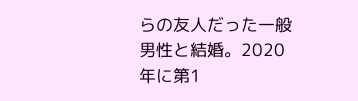らの友人だった一般男性と結婚。2020年に第1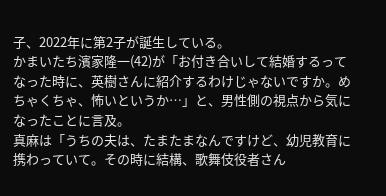子、2022年に第2子が誕生している。
かまいたち濱家隆一(42)が「お付き合いして結婚するってなった時に、英樹さんに紹介するわけじゃないですか。めちゃくちゃ、怖いというか…」と、男性側の視点から気になったことに言及。
真麻は「うちの夫は、たまたまなんですけど、幼児教育に携わっていて。その時に結構、歌舞伎役者さん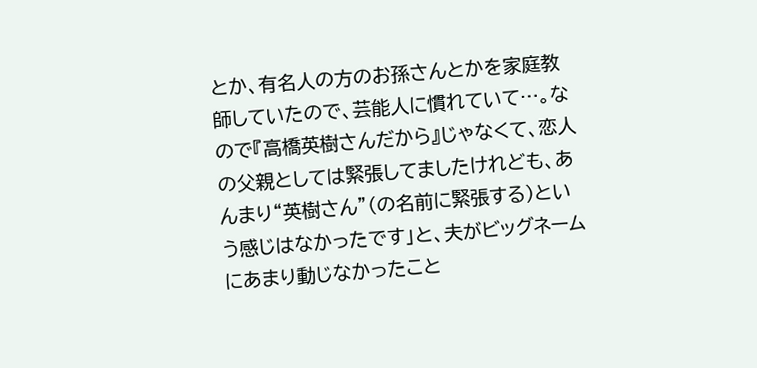とか、有名人の方のお孫さんとかを家庭教師していたので、芸能人に慣れていて…。なので『高橋英樹さんだから』じゃなくて、恋人の父親としては緊張してましたけれども、あんまり“英樹さん”(の名前に緊張する)という感じはなかったです」と、夫がビッグネームにあまり動じなかったこと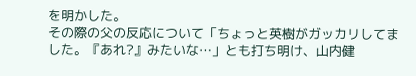を明かした。
その際の父の反応について「ちょっと英樹がガッカリしてました。『あれ?』みたいな…」とも打ち明け、山内健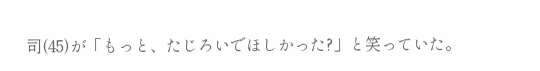司(45)が「もっと、たじろいでほしかった?」と笑っていた。